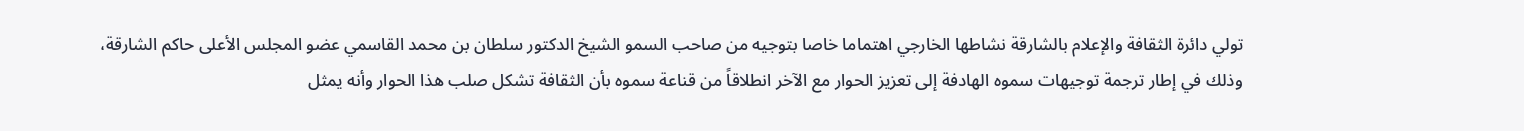تولي دائرة الثقافة والإعلام بالشارقة نشاطها الخارجي اهتماما خاصا بتوجيه من صاحب السمو الشيخ الدكتور سلطان بن محمد القاسمي عضو المجلس الأعلى حاكم الشارقة، وذلك في إطار ترجمة توجيهات سموه الهادفة إلى تعزيز الحوار مع الآخر انطلاقاً من قناعة سموه بأن الثقافة تشكل صلب هذا الحوار وأنه يمثل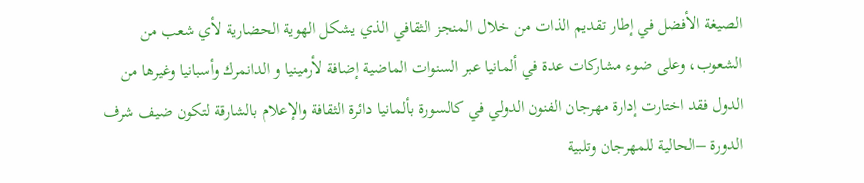الصيغة الأفضل في إطار تقديم الذات من خلال المنجز الثقافي الذي يشكل الهوية الحضارية لأي شعب من الشعوب، وعلى ضوء مشاركات عدة في ألمانيا عبر السنوات الماضية إضافة لأرمينيا و الدانمرك وأسبانيا وغيرها من الدول فقد اختارت إدارة مهرجان الفنون الدولي في كالسورة بألمانيا دائرة الثقافة والإعلام بالشارقة لتكون ضيف شرف الدورة –الحالية للمهرجان وتلبية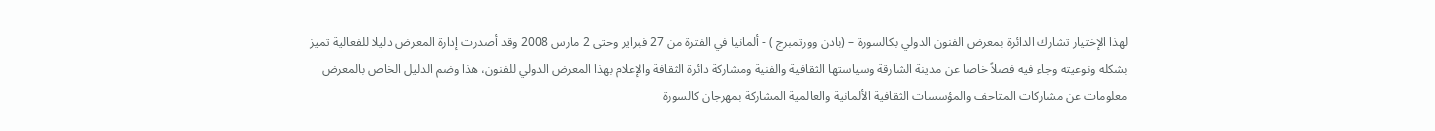لهذا الإختيار تشارك الدائرة بمعرض الفنون الدولي بكالسورة – (بادن وورتمبرج ) - ألمانيا في الفترة من 27 فبراير وحتى 2 مارس 2008 وقد أصدرت إدارة المعرض دليلا للفعالية تميز بشكله ونوعيته وجاء فيه فصلاً خاصا عن مدينة الشارقة وسياستها الثقافية والفنية ومشاركة دائرة الثقافة والإعلام بهذا المعرض الدولي للفنون، هذا وضم الدليل الخاص بالمعرض معلومات عن مشاركات المتاحف والمؤسسات الثقافية الألمانية والعالمية المشاركة بمهرجان كالسورة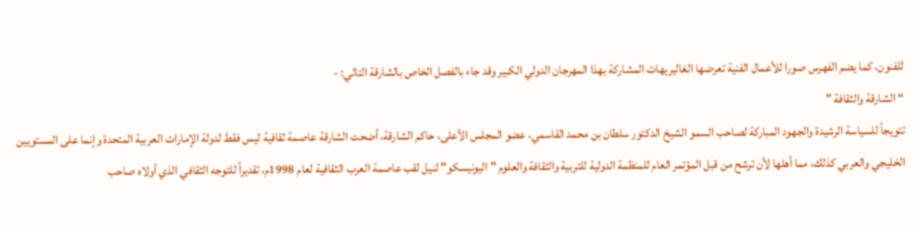للفنون، كما يضم الفهرس صورا للأعمال الفنية تعرضها الغاليريهات المشاركة بهذا المهرجان الدولي الكبير وقد جاء بالفصل الخاص بالشارقة التالي: -
“ الشارقة والثقافة "
تتويجاً للسياسة الرشيدة والجهود المباركة لصاحب السمو الشيخ الدكتور سلطان بن محمد القاسمي، عضو المجلس الأعلى، حاكم الشارقة، أضحت الشارقة عاصمة ثقافية ليس فقط لدولة الإمارات العربية المتحدة وإنما على المستويين الخليجي والعربي كذلك، مما أهلها لأن ترشح من قبل المؤتمر العام للمنظمة الدولية للتربية والثقافة والعلوم "اليونيسكو" لنيل لقب عاصمة العرب الثقافية لعام 1998م، تقديراً للتوجه الثقافي الذي أولاه صاحب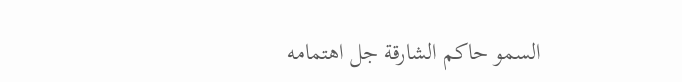السمو حاكم الشارقة جل اهتمامه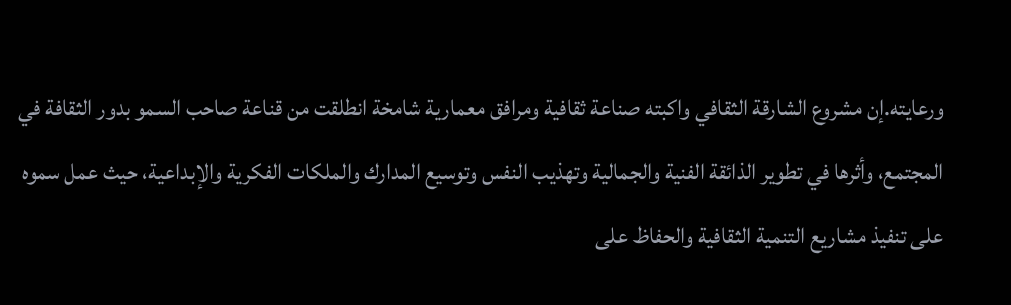ورعايته.إن مشروع الشارقة الثقافي واكبته صناعة ثقافية ومرافق معمارية شامخة انطلقت من قناعة صاحب السمو بدور الثقافة في المجتمع، وأثرها في تطوير الذائقة الفنية والجمالية وتهذيب النفس وتوسيع المدارك والملكات الفكرية والإبداعية، حيث عمل سموه على تنفيذ مشاريع التنمية الثقافية والحفاظ على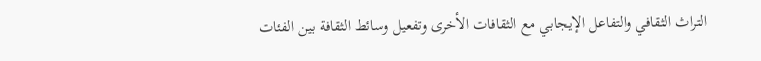التراث الثقافي والتفاعل الإيجابي مع الثقافات الأخرى وتفعيل وسائط الثقافة بين الفئات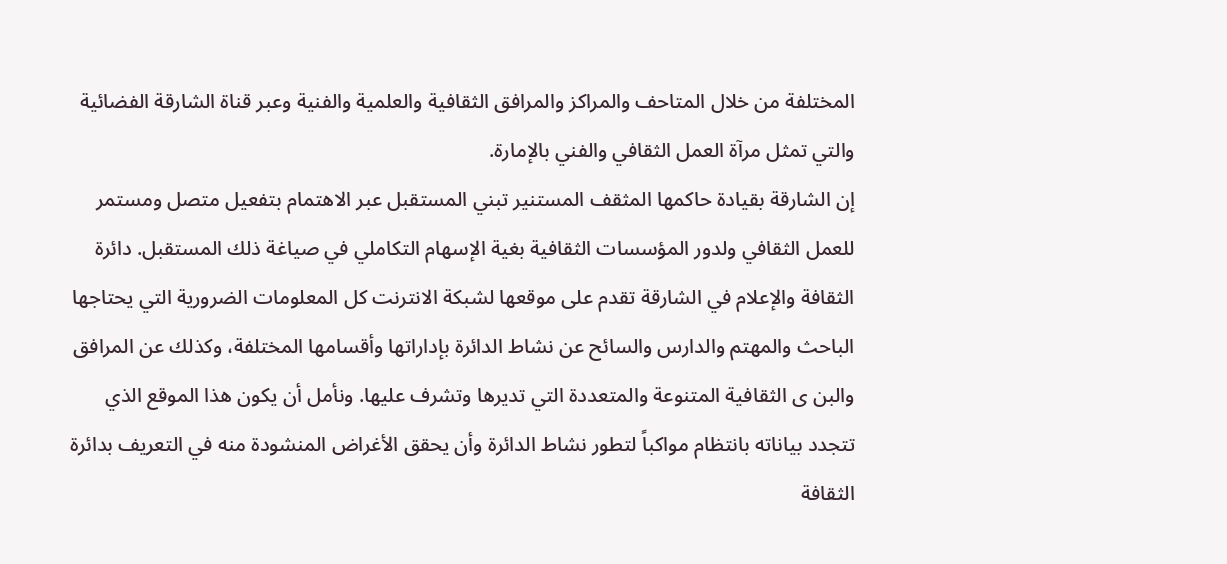المختلفة من خلال المتاحف والمراكز والمرافق الثقافية والعلمية والفنية وعبر قناة الشارقة الفضائية والتي تمثل مرآة العمل الثقافي والفني بالإمارة.
إن الشارقة بقيادة حاكمها المثقف المستنير تبني المستقبل عبر الاهتمام بتفعيل متصل ومستمر للعمل الثقافي ولدور المؤسسات الثقافية بغية الإسهام التكاملي في صياغة ذلك المستقبل. دائرة الثقافة والإعلام في الشارقة تقدم على موقعها لشبكة الانترنت كل المعلومات الضرورية التي يحتاجها الباحث والمهتم والدارس والسائح عن نشاط الدائرة بإداراتها وأقسامها المختلفة، وكذلك عن المرافق والبن ى الثقافية المتنوعة والمتعددة التي تديرها وتشرف عليها. ونأمل أن يكون هذا الموقع الذي تتجدد بياناته بانتظام مواكباً لتطور نشاط الدائرة وأن يحقق الأغراض المنشودة منه في التعريف بدائرة الثقافة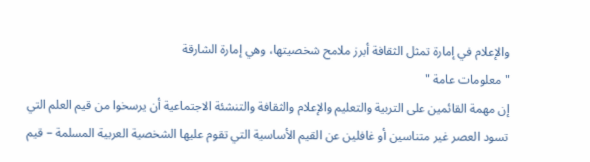والإعلام في إمارة تمثل الثقافة أبرز ملامح شخصيتها، وهي إمارة الشارقة
" معلومات عامة "
إن مهمة القائمين على التربية والتعليم والإعلام والثقافة والتنشئة الاجتماعية أن يرسخوا من قيم العلم التي تسود العصر غير متناسين أو غافلين عن القيم الأساسية التي تقوم عليها الشخصية العربية المسلمة – قيم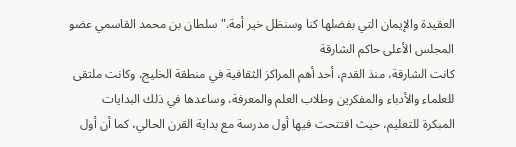العقيدة والإيمان التي بفضلها كنا وسنظل خير أمة."سلطان بن محمد القاسمي عضو المجلس الأعلى حاكم الشارقة
كانت الشارقة، منذ القدم، أحد أهم المراكز الثقافية في منطقة الخليج، وكانت ملتقى للعلماء والأدباء والمفكرين وطلاب العلم والمعرفة، وساعدها في ذلك البدايات المبكرة للتعليم، حيث افتتحت فيها أول مدرسة مع بداية القرن الحالي، كما أن أول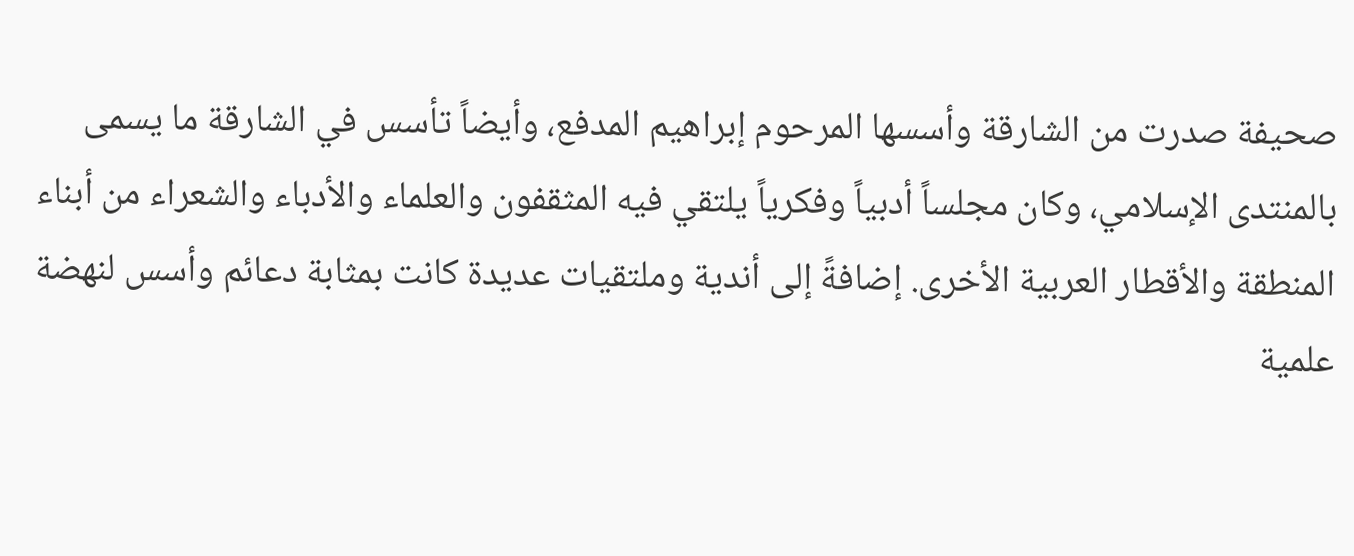صحيفة صدرت من الشارقة وأسسها المرحوم إبراهيم المدفع، وأيضاً تأسس في الشارقة ما يسمى بالمنتدى الإسلامي، وكان مجلساً أدبياً وفكرياً يلتقي فيه المثقفون والعلماء والأدباء والشعراء من أبناء المنطقة والأقطار العربية الأخرى. إضافةً إلى أندية وملتقيات عديدة كانت بمثابة دعائم وأسس لنهضة علمية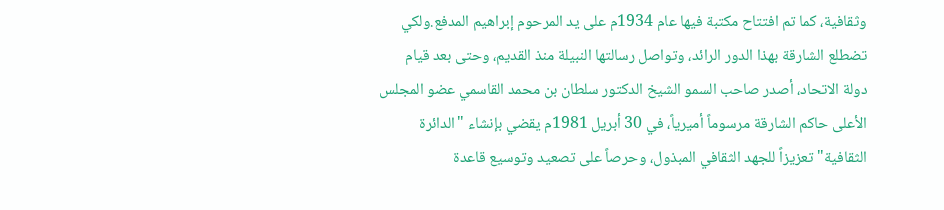وثقافية، كما تم افتتاح مكتبة فيها عام 1934م على يد المرحوم إبراهيم المدفع.ولكي تضطلع الشارقة بهذا الدور الرائد، وتواصل رسالتها النبيلة منذ القديم، وحتى بعد قيام دولة الاتحاد، أصدر صاحب السمو الشيخ الدكتور سلطان بن محمد القاسمي عضو المجلس الأعلى حاكم الشارقة مرسوماً أميرياً، في 30 أبريل 1981م يقضي بإنشاء "الدائرة الثقافية" تعزيزاً للجهد الثقافي المبذول، وحرصاً على تصعيد وتوسيع قاعدة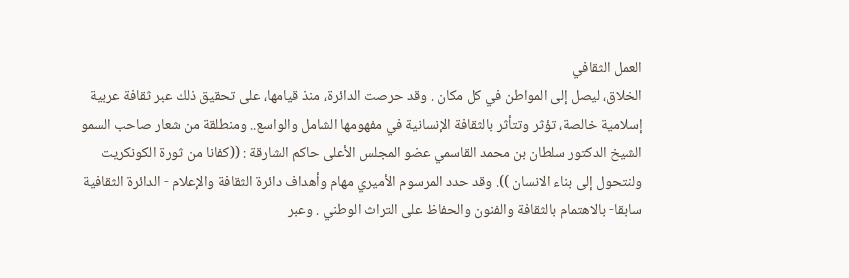العمل الثقافي
الخلاق، ليصل إلى المواطن في كل مكان . وقد حرصت الدائرة، منذ قيامها، على تحقيق ذلك عبر ثقافة عربية إسلامية خالصة، تؤثر وتتأثر بالثقافة الإنسانية في مفهومها الشامل والواسع.. ومنطلقة من شعار صاحب السمو الشيخ الدكتور سلطان بن محمد القاسمي عضو المجلس الأعلى حاكم الشارقة : ((كفانا من ثورة الكونكريت ولنتحول إلى بناء الانسان )). وقد حدد المرسوم الأميري مهام وأهداف دائرة الثقافة والإعلام - الدائرة الثقافية سابقا- بالاهتمام بالثقافة والفنون والحفاظ على التراث الوطني . وعبر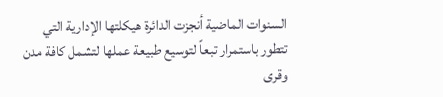السنوات الماضية أنجزت الدائرة هيكلتها الإدارية التي تتطور باستمرار تبعاً لتوسيع طبيعة عملها لتشمل كافة مدن وقرى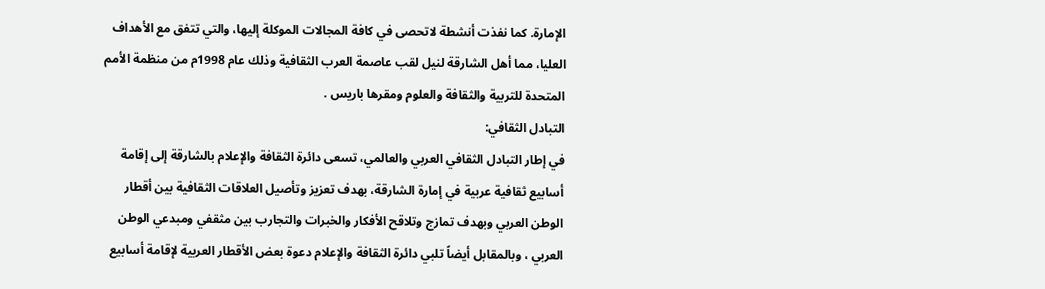الإمارة. كما نفذت أنشطة لاتحصى في كافة المجالات الموكلة إليها، والتي تتفق مع الأهداف العليا، مما أهل الشارقة لنيل لقب عاصمة العرب الثقافية وذلك عام 1998م من منظمة الأمم المتحدة للتربية والثقافة والعلوم ومقرها باريس .
التبادل الثقافي:
في إطار التبادل الثقافي العربي والعالمي، تسعى دائرة الثقافة والإعلام بالشارقة إلى إقامة أسابيع ثقافية عربية في إمارة الشارقة، بهدف تعزيز وتأصيل العلاقات الثقافية بين أقطار الوطن العربي وبهدف تمازج وتلاقح الأفكار والخبرات والتجارب بين مثقفي ومبدعي الوطن العربي ، وبالمقابل أيضاً تلبي دائرة الثقافة والإعلام دعوة بعض الأقطار العربية لإقامة أسابيع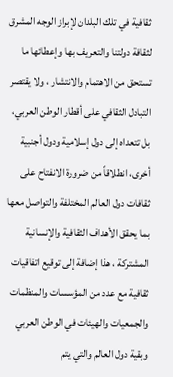ثقافية في تلك البلدان لإبراز الوجه المشرق لثقافة دولتنا والتعريف بها وإعطائها ما تستحق من الاهتمام والانتشار ، ولا يقتصر التبادل الثقافي على أقطار الوطن العربي، بل تتعداه إلى دول إسلامية ودول أجنبية أخرى، انطلاقاً من ضرورة الانفتاح على ثقافات دول العالم المختلفة والتواصل معها بما يحقق الأهداف الثقافية والإنسانية المشتركة ، هذا إضافة إلى توقيع اتفاقيات ثقافية مع عدد من المؤسسات والمنظمات والجمعيات والهيئات في الوطن العربي وبقية دول العالم والتي يتم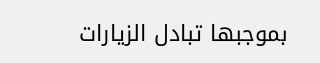بموجبها تبادل الزيارات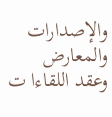والإصدارات والمعارض وعقد اللقاءا ت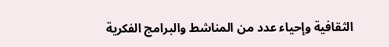الثقافية وإحياء عدد من المناشط والبرامج الفكرية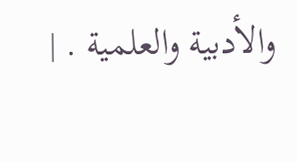والأدبية والعلمية . |